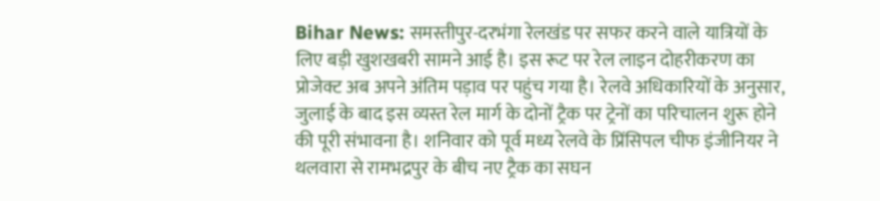Bihar News: समस्तीपुर-दरभंगा रेलखंड पर सफर करने वाले यात्रियों के लिए बड़ी खुशखबरी सामने आई है। इस रूट पर रेल लाइन दोहरीकरण का प्रोजेक्ट अब अपने अंतिम पड़ाव पर पहुंच गया है। रेलवे अधिकारियों के अनुसार, जुलाई के बाद इस व्यस्त रेल मार्ग के दोनों ट्रैक पर ट्रेनों का परिचालन शुरू होने की पूरी संभावना है। शनिवार को पूर्व मध्य रेलवे के प्रिंसिपल चीफ इंजीनियर ने थलवारा से रामभद्रपुर के बीच नए ट्रैक का सघन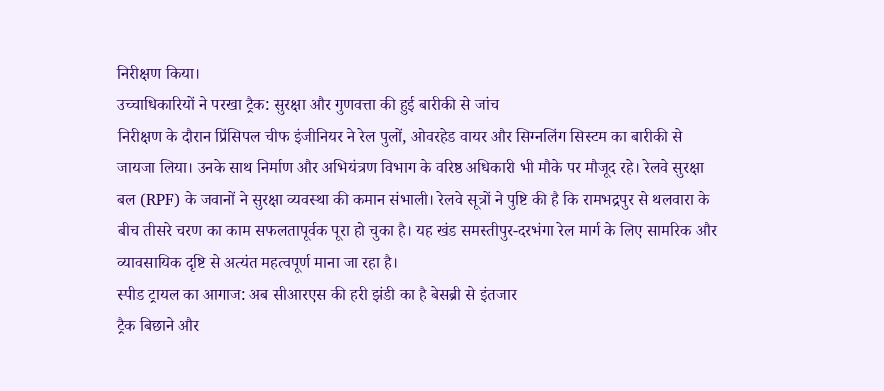निरीक्षण किया।
उच्चाधिकारियों ने परखा ट्रैक: सुरक्षा और गुणवत्ता की हुई बारीकी से जांच
निरीक्षण के दौरान प्रिंसिपल चीफ इंजीनियर ने रेल पुलों, ओवरहेड वायर और सिग्नलिंग सिस्टम का बारीकी से जायजा लिया। उनके साथ निर्माण और अभियंत्रण विभाग के वरिष्ठ अधिकारी भी मौके पर मौजूद रहे। रेलवे सुरक्षा बल (RPF) के जवानों ने सुरक्षा व्यवस्था की कमान संभाली। रेलवे सूत्रों ने पुष्टि की है कि रामभद्रपुर से थलवारा के बीच तीसरे चरण का काम सफलतापूर्वक पूरा हो चुका है। यह खंड समस्तीपुर-दरभंगा रेल मार्ग के लिए सामरिक और व्यावसायिक दृष्टि से अत्यंत महत्वपूर्ण माना जा रहा है।
स्पीड ट्रायल का आगाज: अब सीआरएस की हरी झंडी का है बेसब्री से इंतजार
ट्रैक बिछाने और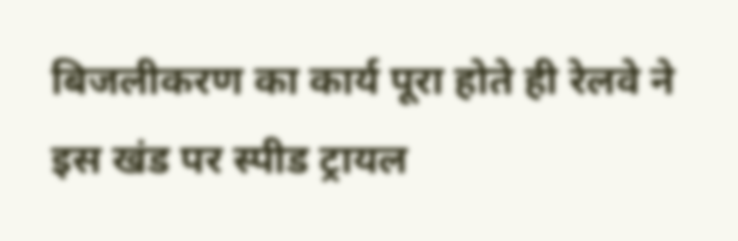बिजलीकरण का कार्य पूरा होते ही रेलवे ने इस खंड पर स्पीड ट्रायल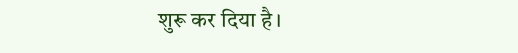शुरू कर दिया है।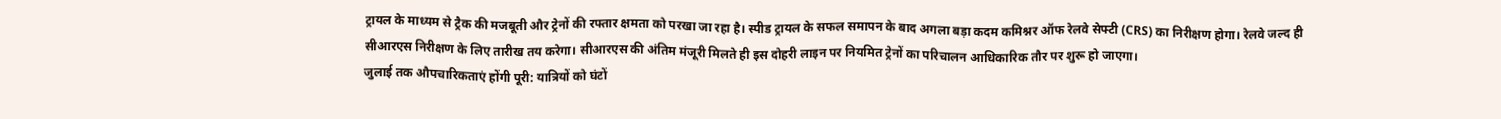ट्रायल के माध्यम से ट्रैक की मजबूती और ट्रेनों की रफ्तार क्षमता को परखा जा रहा है। स्पीड ट्रायल के सफल समापन के बाद अगला बड़ा कदम कमिश्नर ऑफ रेलवे सेफ्टी (CRS) का निरीक्षण होगा। रेलवे जल्द ही सीआरएस निरीक्षण के लिए तारीख तय करेगा। सीआरएस की अंतिम मंजूरी मिलते ही इस दोहरी लाइन पर नियमित ट्रेनों का परिचालन आधिकारिक तौर पर शुरू हो जाएगा।
जुलाई तक औपचारिकताएं होंगी पूरी: यात्रियों को घंटों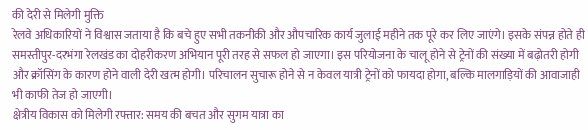की देरी से मिलेगी मुक्ति
रेलवे अधिकारियों ने विश्वास जताया है कि बचे हुए सभी तकनीकी और औपचारिक कार्य जुलाई महीने तक पूरे कर लिए जाएंगे। इसके संपन्न होते ही समस्तीपुर-दरभंगा रेलखंड का दोहरीकरण अभियान पूरी तरह से सफल हो जाएगा। इस परियोजना के चालू होने से ट्रेनों की संख्या में बढ़ोतरी होगी और क्रॉसिंग के कारण होने वाली देरी खत्म होगी। परिचालन सुचारू होने से न केवल यात्री ट्रेनों को फायदा होगा, बल्कि मालगाड़ियों की आवाजाही भी काफी तेज हो जाएगी।
क्षेत्रीय विकास को मिलेगी रफ्तार: समय की बचत और सुगम यात्रा का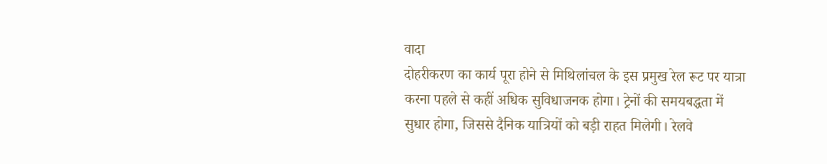वादा
दोहरीकरण का कार्य पूरा होने से मिथिलांचल के इस प्रमुख रेल रूट पर यात्रा करना पहले से कहीं अधिक सुविधाजनक होगा। ट्रेनों की समयबद्धता में सुधार होगा, जिससे दैनिक यात्रियों को बड़ी राहत मिलेगी। रेलवे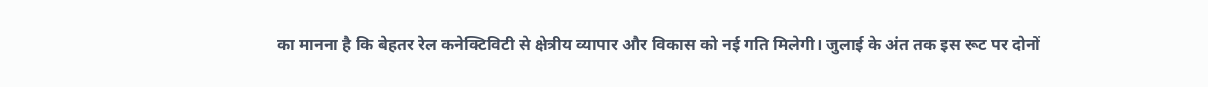का मानना है कि बेहतर रेल कनेक्टिविटी से क्षेत्रीय व्यापार और विकास को नई गति मिलेगी। जुलाई के अंत तक इस रूट पर दोनों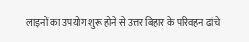लाइनों का उपयोग शुरू होने से उत्तर बिहार के परिवहन ढांचे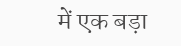में एक बड़ा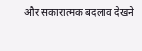और सकारात्मक बदलाव देखने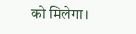को मिलेगा।